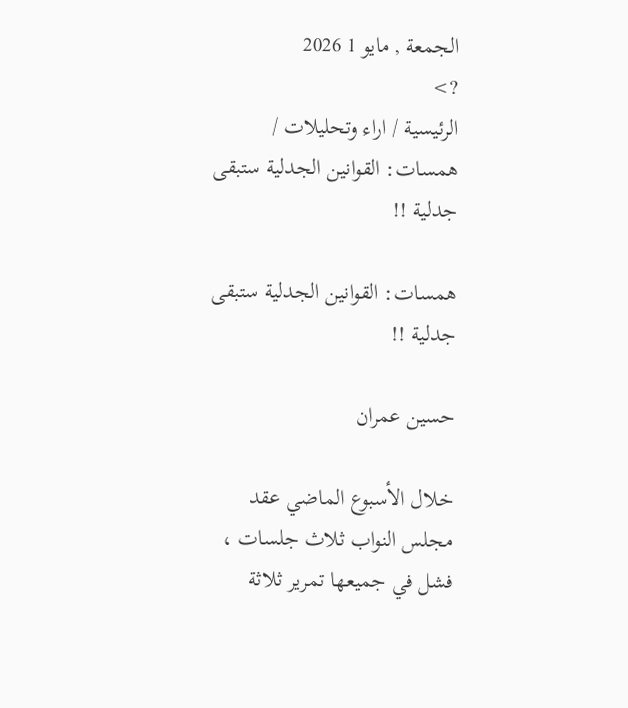الجمعة , مايو 1 2026
?>
الرئيسية / اراء وتحليلات / همسات: القوانين الجدلية ستبقى جدلية !!

همسات: القوانين الجدلية ستبقى جدلية !!

حسين عمران

خلال الأسبوع الماضي عقد مجلس النواب ثلاث جلسات ، فشل في جميعها تمرير ثلاثة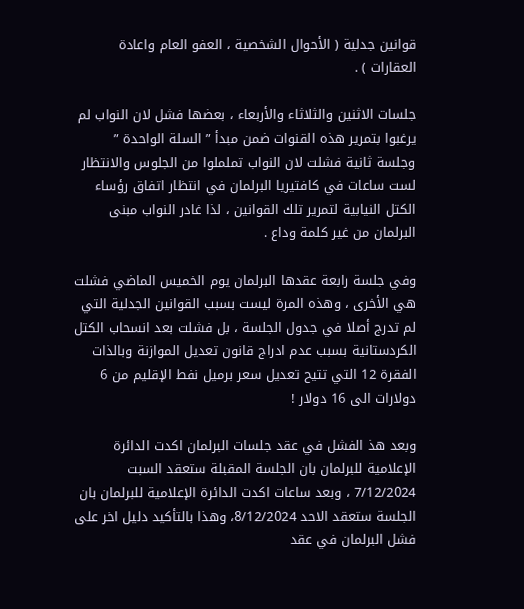قوانين جدلية ( الأحوال الشخصية ، العفو العام واعادة العقارات ) .

جلسات الاثنين والثلاثاء والأربعاء ، بعضها فشل لان النواب لم يرغبوا بتمرير هذه القنوات ضمن مبدأ ” السلة الواحدة ” وجلسة ثانية فشلت لان النواب تململوا من الجلوس والانتظار لست ساعات في كافتيريا البرلمان في انتظار اتفاق رؤساء الكتل النيابية لتمرير تلك القوانين ، لذا غادر النواب مبنى البرلمان من غير كلمة وداع .

وفي جلسة رابعة عقدها البرلمان يوم الخميس الماضي فشلت هي الأخرى ، وهذه المرة ليست بسبب القوانين الجدلية التي لم تدرج أصلا في جدول الجلسة ، بل فشلت بعد انسحاب الكتل الكردستانية بسبب عدم ادراج قانون تعديل الموازنة وبالذات الفقرة 12 التي تتيح تعديل سعر برميل نفط الإقليم من 6 دولارات الى 16 دولار !

وبعد هذ الفشل في عقد جلسات البرلمان اكدت الدائرة الإعلامية للبرلمان بان الجلسة المقبلة ستعقد السبت 7/12/2024 ، وبعد ساعات اكدت الدائرة الإعلامية للبرلمان بان الجلسة ستعقد الاحد 8/12/2024، وهذا بالتأكيد دليل اخر على فشل البرلمان في عقد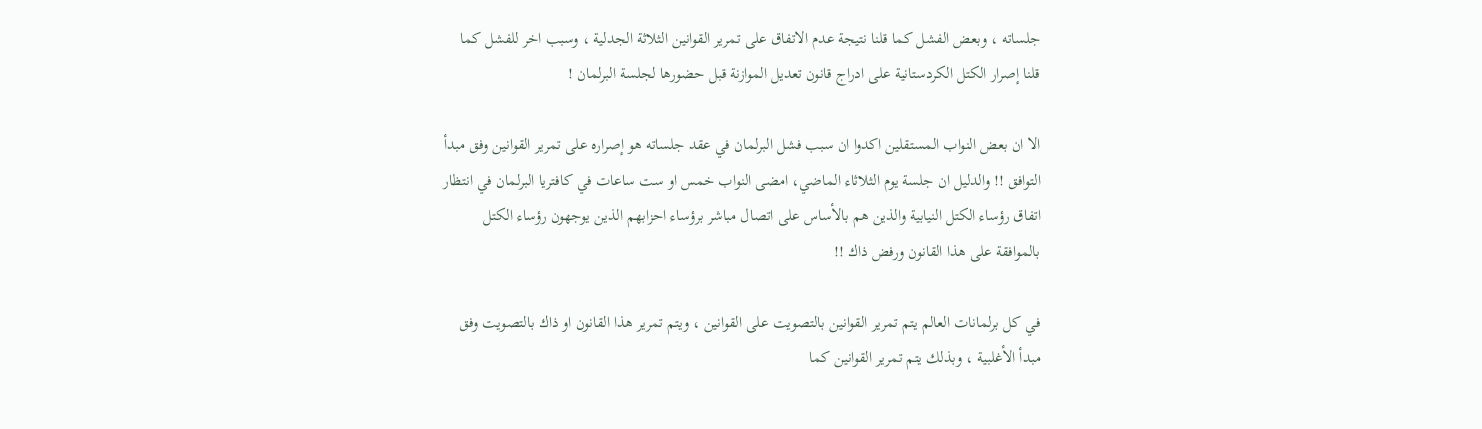جلساته ، وبعض الفشل كما قلنا نتيجة عدم الاتفاق على تمرير القوانين الثلاثة الجدلية ، وسبب اخر للفشل كما قلنا إصرار الكتل الكردستانية على ادراج قانون تعديل الموازنة قبل حضورها لجلسة البرلمان !

الا ان بعض النواب المستقلين اكدوا ان سبب فشل البرلمان في عقد جلساته هو إصراره على تمرير القوانين وفق مبدأ التوافق !! والدليل ان جلسة يوم الثلاثاء الماضي، امضى النواب خمس او ست ساعات في كافتريا البرلمان في انتظار اتفاق رؤساء الكتل النيابية والذين هم بالأساس على اتصال مباشر برؤساء احزابهم الذين يوجهون رؤساء الكتل بالموافقة على هذا القانون ورفض ذاك !!

في كل برلمانات العالم يتم تمرير القوانين بالتصويت على القوانين ، ويتم تمرير هذا القانون او ذاك بالتصويت وفق مبدأ الأغلبية ، وبذلك يتم تمرير القوانين كما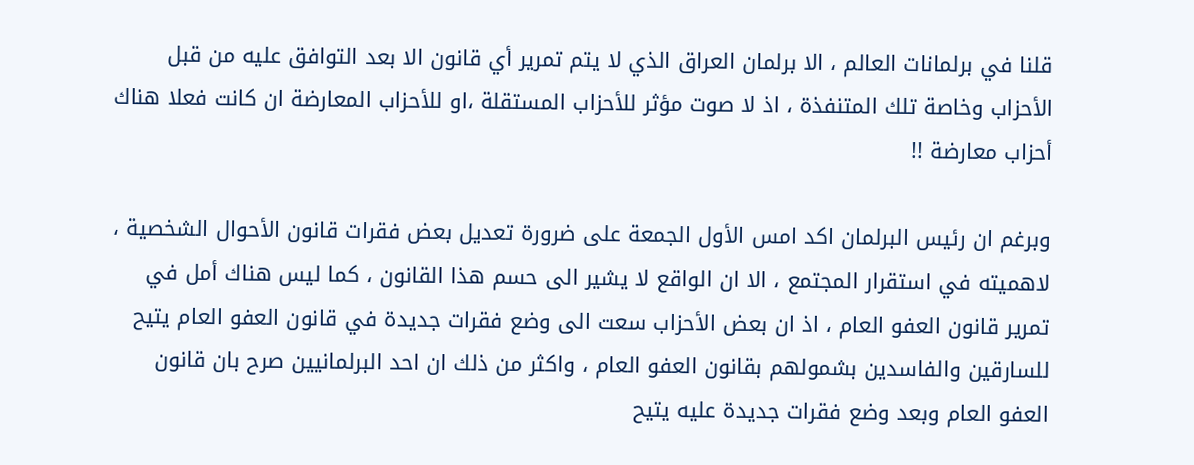قلنا في برلمانات العالم ، الا برلمان العراق الذي لا يتم تمرير أي قانون الا بعد التوافق عليه من قبل الأحزاب وخاصة تلك المتنفذة ، اذ لا صوت مؤثر للأحزاب المستقلة ،او للأحزاب المعارضة ان كانت فعلا هناك أحزاب معارضة !!

وبرغم ان رئيس البرلمان اكد امس الأول الجمعة على ضرورة تعديل بعض فقرات قانون الأحوال الشخصية ، لاهميته في استقرار المجتمع ، الا ان الواقع لا يشير الى حسم هذا القانون ، كما ليس هناك أمل في تمرير قانون العفو العام ، اذ ان بعض الأحزاب سعت الى وضع فقرات جديدة في قانون العفو العام يتيح للسارقين والفاسدين بشمولهم بقانون العفو العام ، واكثر من ذلك ان احد البرلمانيين صرح بان قانون العفو العام وبعد وضع فقرات جديدة عليه يتيح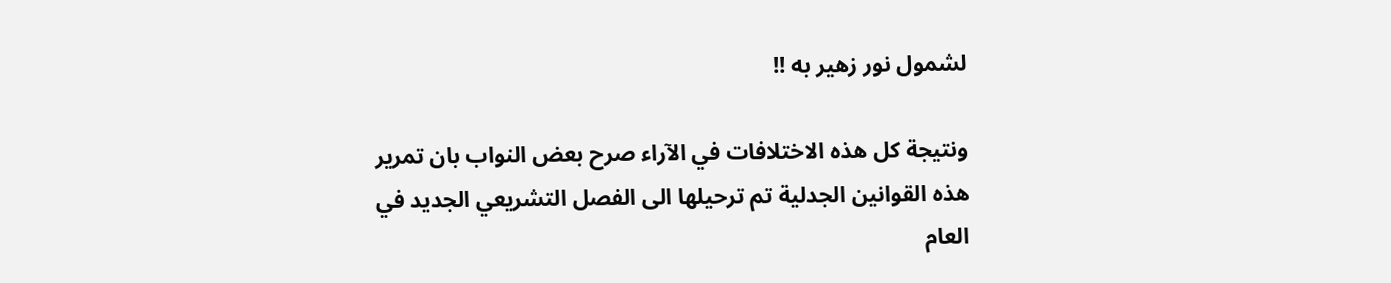لشمول نور زهير به !!

ونتيجة كل هذه الاختلافات في الآراء صرح بعض النواب بان تمرير هذه القوانين الجدلية تم ترحيلها الى الفصل التشريعي الجديد في العام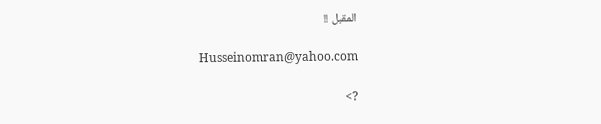المقبل !!

Husseinomran@yahoo.com

?>